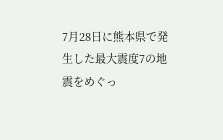7月28日に熊本県で発生した最大震度7の地震をめぐっ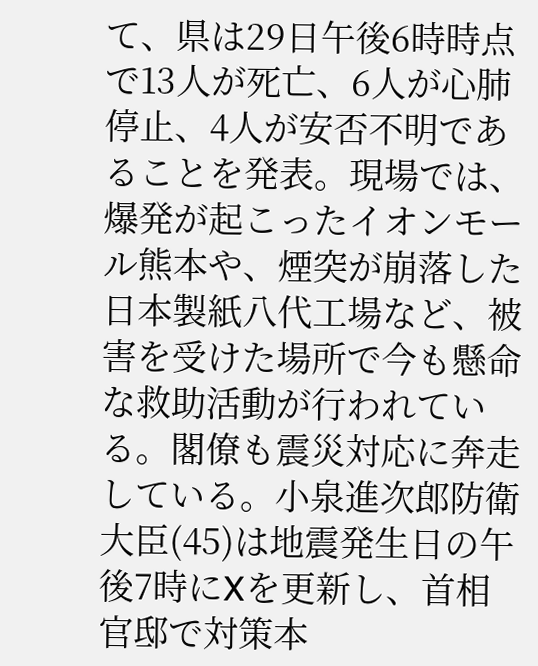て、県は29日午後6時時点で13人が死亡、6人が心肺停止、4人が安否不明であることを発表。現場では、爆発が起こったイオンモール熊本や、煙突が崩落した日本製紙八代工場など、被害を受けた場所で今も懸命な救助活動が行われている。閣僚も震災対応に奔走している。小泉進次郎防衛大臣(45)は地震発生日の午後7時にXを更新し、首相官邸で対策本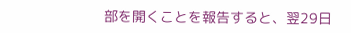部を開くことを報告すると、翌29日